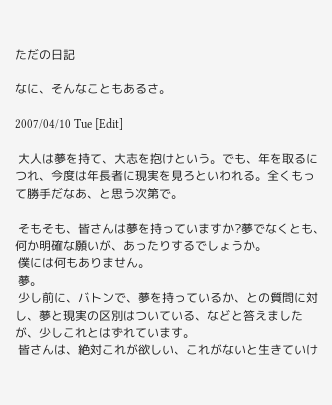ただの日記

なに、そんなこともあるさ。

2007/04/10 Tue [Edit]

 大人は夢を持て、大志を抱けという。でも、年を取るにつれ、今度は年長者に現実を見ろといわれる。全くもって勝手だなあ、と思う次第で。

 そもそも、皆さんは夢を持っていますか?夢でなくとも、何か明確な願いが、あったりするでしょうか。
 僕には何もありません。
 夢。
 少し前に、バトンで、夢を持っているか、との質問に対し、夢と現実の区別はついている、などと答えましたが、少しこれとはずれています。
 皆さんは、絶対これが欲しい、これがないと生きていけ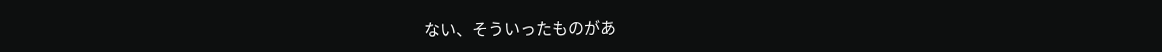ない、そういったものがあ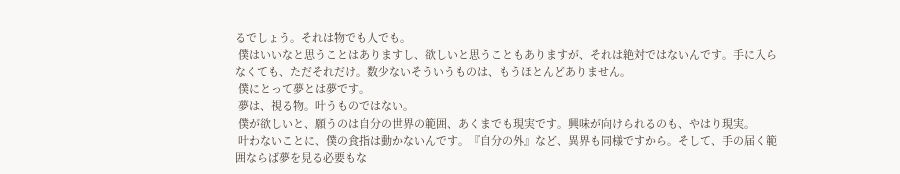るでしょう。それは物でも人でも。
 僕はいいなと思うことはありますし、欲しいと思うこともありますが、それは絶対ではないんです。手に入らなくても、ただそれだけ。数少ないそういうものは、もうほとんどありません。
 僕にとって夢とは夢です。
 夢は、視る物。叶うものではない。
 僕が欲しいと、願うのは自分の世界の範囲、あくまでも現実です。興味が向けられるのも、やはり現実。
 叶わないことに、僕の食指は動かないんです。『自分の外』など、異界も同様ですから。そして、手の届く範囲ならば夢を見る必要もな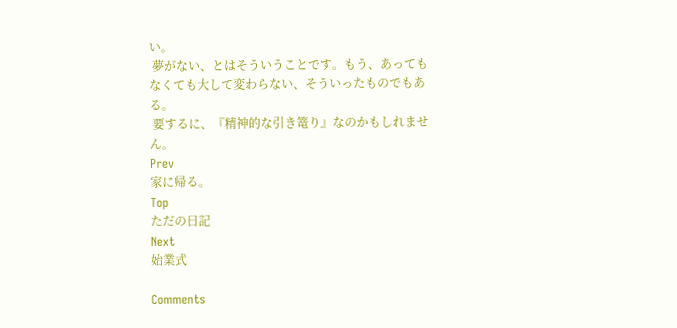い。
 夢がない、とはそういうことです。もう、あってもなくても大して変わらない、そういったものでもある。
 要するに、『精神的な引き篭り』なのかもしれません。
Prev
家に帰る。
Top
ただの日記
Next
始業式

Comments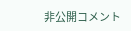非公開コメント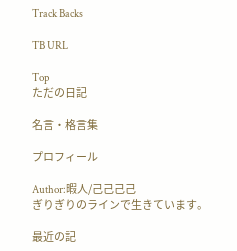Track Backs

TB URL

Top
ただの日記

名言・格言集

プロフィール

Author:暇人/己己己己
ぎりぎりのラインで生きています。

最近の記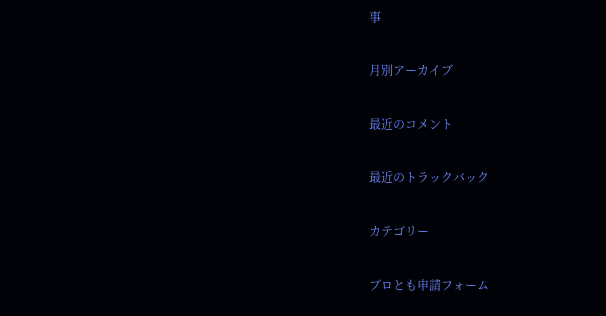事

月別アーカイブ

最近のコメント

最近のトラックバック

カテゴリー

ブロとも申請フォーム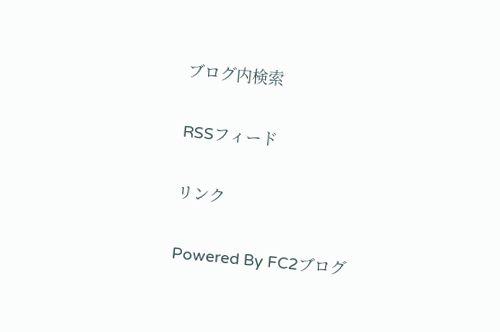ブログ内検索

RSSフィード

リンク

Powered By FC2ブログ